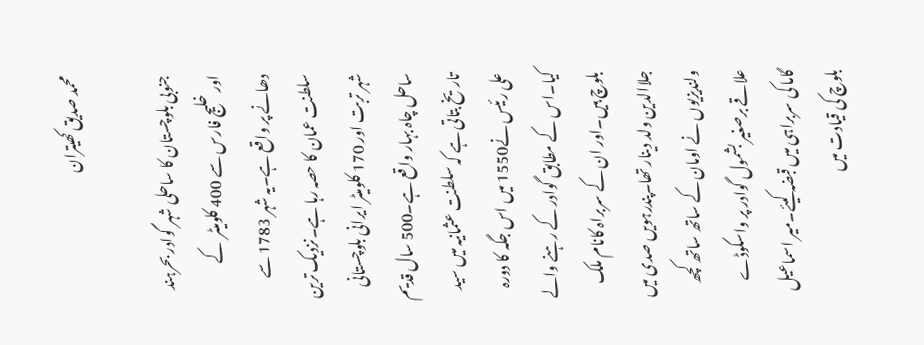محمد صدیق کھیتران

جنوبی بلوچستان کا ساحلی شہر گوادر بحرہند اور خلیج فارس سے 400 کلومیٹر  کے دھانے پر واقع ہے۔یہ شہر 1783 سے سلطنت عمان کا حصہ رہا ہے۔نزدیک ترین شہر تربت اور 170 کلومیٹر ایرانی بلوچستانی ساحل چاہ بہار واقع ہے۔500 سال قدیم تاریخ بتاتی ہے کہ سلطنت عثمانیہ میں سید علی رئیس نے1550 میں اس جگہ کا دورہ کیا۔اس کے مطابق گوادر کے رہنے والے بلوچ ہیں۔اور ان کے سربراہ کانام ملک جلاالدین ولد دینار تھا۔پندرہویں صدی میں ولندیزیوں نے اومان کے ساتھ ساتھ کچھ علاقے برصغیر بشمول گوادر پر واسکوڈے گاما کی سربراہی میں قبضہ کیئے۔میر اسماعیل بلوچ کی قیادت میں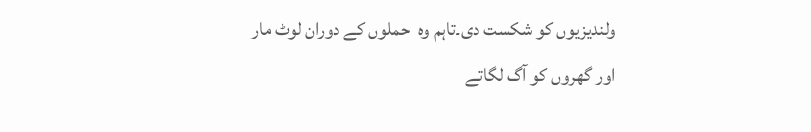ولندیزیوں کو شکست دی۔تاہم وہ  حملوں کے دوران لوٹ مار اور گھروں کو آگ لگاتے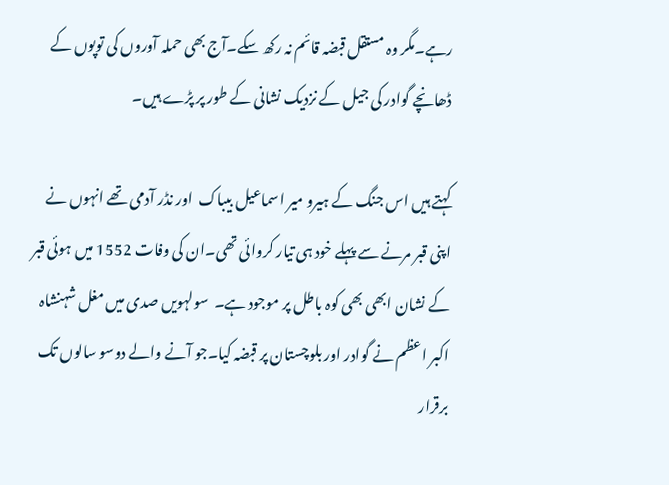رہے۔مگر وہ مستقل قبضہ قائم نہ رکھ سکے۔آج بھی حملہ آوروں کی توپوں کے ڈھانچے گوادر کی جیل کے نزدیک نشانی کے طور پر پڑے ہیں۔

کہتے ہیں اس جنگ کے ہیرو میر اسماعیل بیباک  اور نڈر آدمی تھے انہوں نے اپنی قبر مرنے سے پہلے خود ہی تیار کروائی تھی۔ان کی وفات 1552 میں ہوئی قبر کے نشان ابھی بھی کوہ باطل پر موجود ہے۔  سولہویں صدی میں مغل شہنشاہ اکبر اعظم نے گوادر اور بلوچستان پر قبضہ کیا۔جو آنے والے دوسو سالوں تک برقرار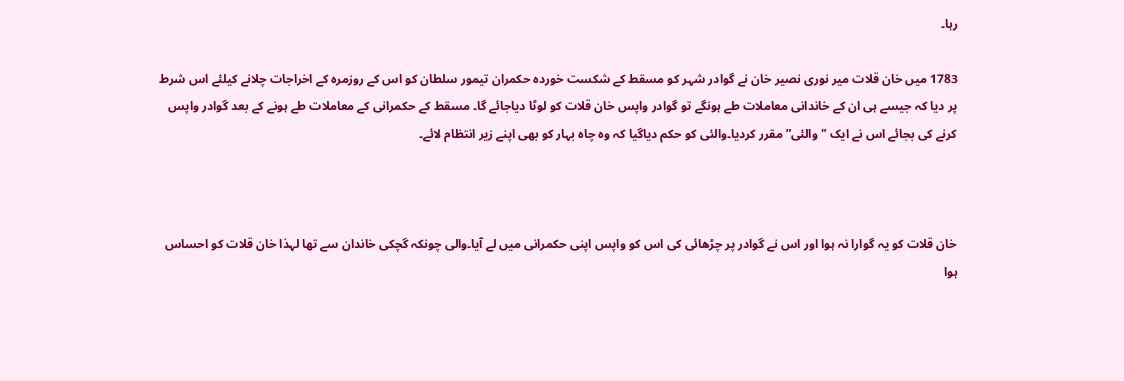رہا۔

1783 میں خان قلات میر نوری نصیر خان نے گوادر شہر کو مسقط کے شکست خوردہ حکمران تیمور سلطان کو اس کے روزمرہ کے اخراجات چلانے کیلئے اس شرط پر دیا کہ جیسے ہی ان کے خاندانی معاملات طے ہونگے تو گوادر واپس خان قلات کو لوٹا دیاجائے گا۔ مسقط کے حکمرانی کے معاملات طے ہونے کے بعد گوادر واپس کرنے کی بجائے اس نے ایک "والئی” مقرر کردیا۔والئی کو حکم دیاگیا کہ وہ چاہ بہار کو بھی اپنے زیر انتظام لائے۔



خان قلات کو یہ گوارا نہ ہوا اور اس نے گوادر پر چڑھائی کی اس کو واپس اپنی حکمرانی میں لے آیا۔والی چونکہ گچکی خاندان سے تھا لہذا خان قلات کو احساس ہوا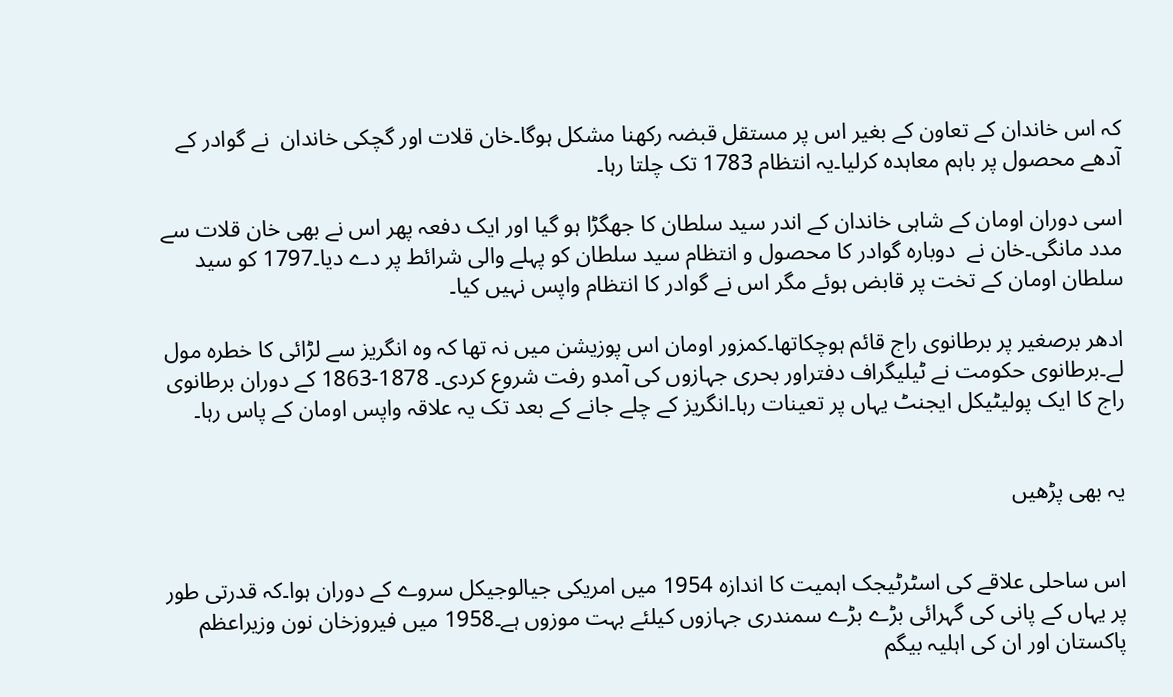کہ اس خاندان کے تعاون کے بغیر اس پر مستقل قبضہ رکھنا مشکل ہوگا۔خان قلات اور گچکی خاندان  نے گوادر کے آدھے محصول پر باہم معاہدہ کرلیا۔یہ انتظام 1783 تک چلتا رہا۔

اسی دوران اومان کے شاہی خاندان کے اندر سید سلطان کا جھگڑا ہو گیا اور ایک دفعہ پھر اس نے بھی خان قلات سے مدد مانگی۔خان نے  دوبارہ گوادر کا محصول و انتظام سید سلطان کو پہلے والی شرائط پر دے دیا۔1797 کو سید سلطان اومان کے تخت پر قابض ہوئے مگر اس نے گوادر کا انتظام واپس نہیں کیا۔

ادھر برصغیر پر برطانوی راج قائم ہوچکاتھا۔کمزور اومان اس پوزیشن میں نہ تھا کہ وہ انگریز سے لڑائی کا خطرہ مول لے۔برطانوی حکومت نے ٹیلیگراف دفتراور بحری جہازوں کی آمدو رفت شروع کردی۔ 1878-1863 کے دوران برطانوی راج کا ایک پولیٹیکل ایجنٹ یہاں پر تعینات رہا۔انگریز کے چلے جانے کے بعد تک یہ علاقہ واپس اومان کے پاس رہا۔


یہ بھی پڑھیں


اس ساحلی علاقے کی اسٹرٹیجک اہمیت کا اندازہ 1954 میں امریکی جیالوجیکل سروے کے دوران ہوا۔کہ قدرتی طور پر یہاں کے پانی کی گہرائی بڑے بڑے سمندری جہازوں کیلئے بہت موزوں ہے۔1958 میں فیروزخان نون وزیراعظم پاکستان اور ان کی اہلیہ بیگم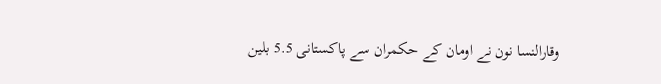وقارالنسا نون نے اومان کے حکمران سے پاکستانی 5.5 بلین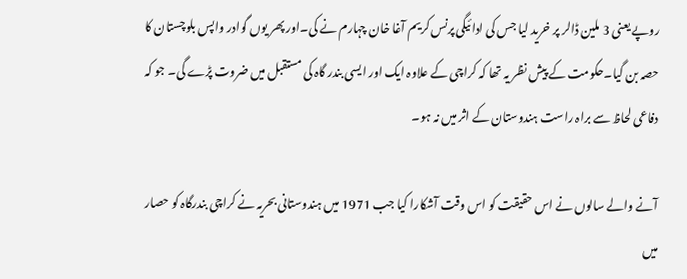روپے یعنی 3 ملین ڈالر پر خرید لیا جس کی ادائیگی پرنس کریم آغا خان چہارم نے کی۔اور پھر یوں گوادر واپس بلوچستان کا حصہ بن گیا۔حکومت کے پیش نظر یہ تھا کہ کراچی کے علاوہ ایک اور ایسی بندر گاہ کی مستقبل میں ضروت پڑے گی۔ جو کہ دفاعی لحاظ سے براہ راست ہندوستان کے اثر میں نہ ہو۔

آنے والے سالوں نے اس حقیقت کو اس وقت آشکارا کیا جب 1971 میں ہندوستانی بحریہ نے کراچی بندرگاہ کو حصار میں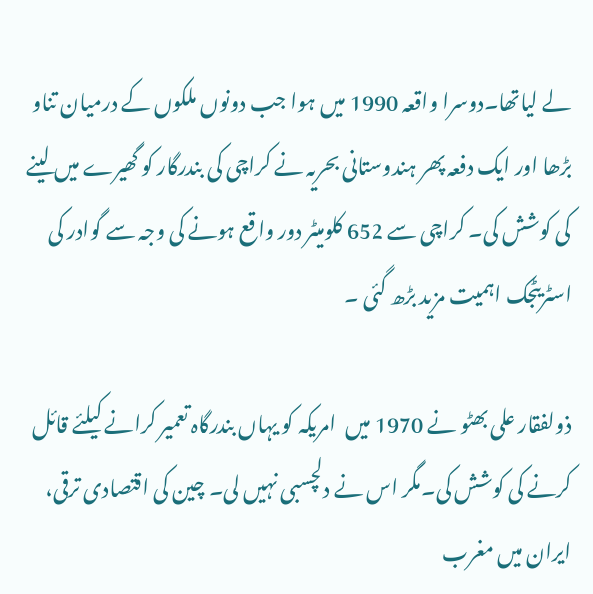لے لیاتھا۔دوسرا واقعہ 1990 میں ہوا جب دونوں ملکوں کے درمیان تناو بڑھا اور ایک دفعہ پھر ہندوستانی بحریہ نے کراچی کی بندرگار کو گھیرے میں لینے کی کوشش کی۔ کراچی سے 652 کلومیٹر دور واقع ہونے کی وجہ سے گوادر کی اسٹریٹجک اہمیت مزید بڑھ گئی ۔

ذولفقار علی بھٹو نے 1970 میں  امریکہ کو یہاں بندرگاہ تعمیر کرانے کیلئے قائل کرنے کی کوشش کی۔مگر اس نے دلچسبی نہیں لی۔ چین کی اقتصادی ترقی، ایران میں مغرب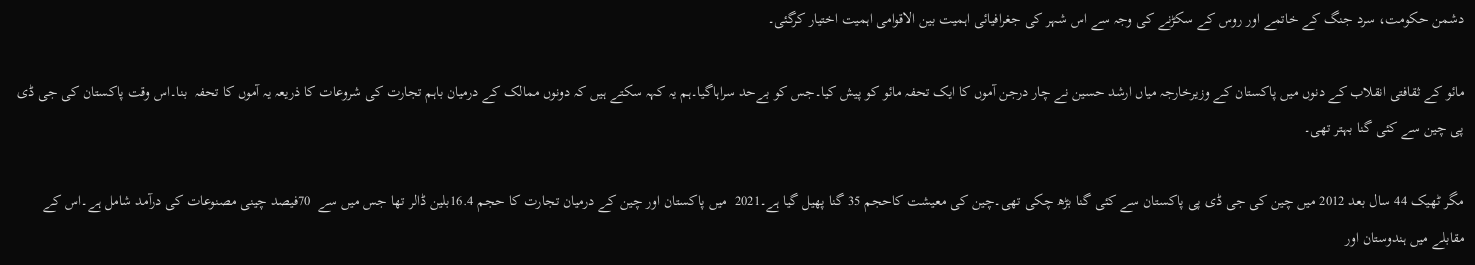دشمن حکومت، سرد جنگ کے خاتمے اور روس کے سکڑنے کی وجہ سے اس شہر کی جغرافیائی اہمیت بین الاقوامی اہمیت اختیار کرگئی۔

مائو کے ثقافتی انقلاب کے دنوں میں پاکستان کے وزیرخارجہ میاں ارشد حسین نے چار درجن آموں کا ایک تحفہ مائو کو پیش کیا۔جس کو بےحد سراہاگیا۔ہم یہ کہہ سکتے ہیں کہ دونوں ممالک کے درمیان باہم تجارت کی شروعات کا ذریعہ یہ آموں کا تحفہ  بنا۔اس وقت پاکستان کی جی ڈی پی چین سے کئی گنا بہتر تھی۔

مگر ٹھیک 44 سال بعد 2012 میں چین کی جی ڈی پی پاکستان سے کئی گنا بڑھ چکی تھی۔چین کی معیشت کاحجم 35 گنا پھیل گیا ہے۔2021  میں پاکستان اور چین کے درمیان تجارت کا حجم 16.4بلین ڈالر تھا جس میں سے  70فیصد چینی مصنوعات کی درآمد شامل ہے۔اس کے مقابلے میں ہندوستان اور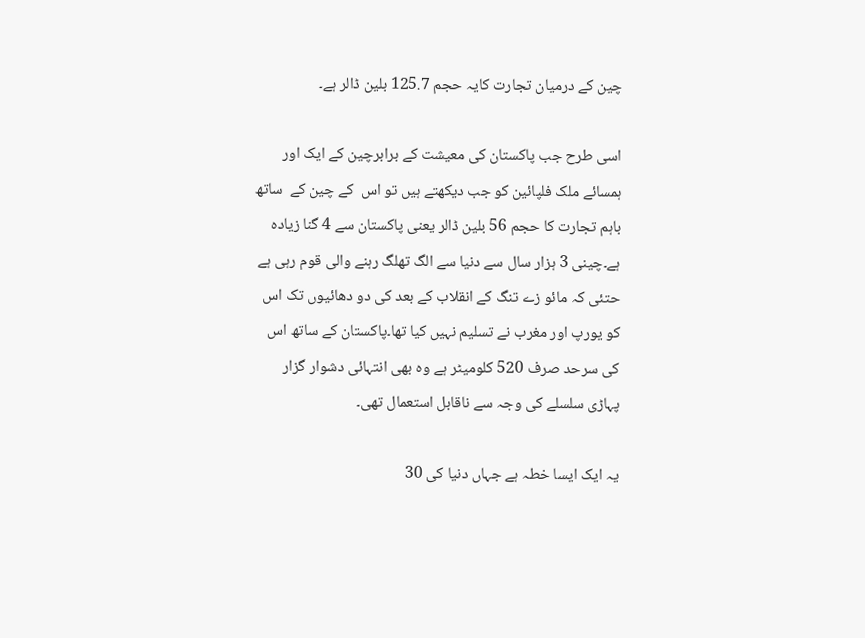چین کے درمیان تجارت کایہ حجم 125.7 بلین ڈالر ہے۔

اسی طرح جب پاکستان کی معیشت کے برابرچین کے ایک اور ہمسائے ملک فلپائین کو جب دیکھتے ہیں تو اس  کے چین کے  ساتھ باہم تجارت کا حجم 56 بلین ڈالر یعنی پاکستان سے 4 گنا زیادہ ہے۔چینی 3 ہزار سال سے دنیا سے الگ تھلگ رہنے والی قوم رہی ہے حتئی کہ مائو زے تنگ کے انقلاب کے بعد کی دو دھائیوں تک اس کو یورپ اور مغرب نے تسلیم نہیں کیا تھا۔پاکستان کے ساتھ اس کی سرحد صرف 520 کلومیٹر ہے وہ بھی انتہائی دشوار گزار پہاڑی سلسلے کی وجہ سے ناقابل استعمال تھی۔

یہ ایک ایسا خطہ ہے جہاں دنیا کی 30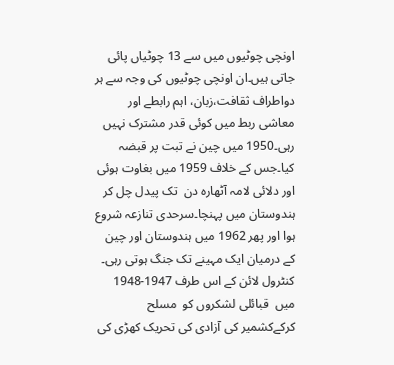اونچی چوٹیوں میں سے 13 چوٹیاں پائی جاتی ہیں۔ان اونچی چوٹیوں کی وجہ سے ہر دواطراف ثقافت،زبان، اہم رابطے اور معاشی ربط میں کوئی قدر مشترک نہیں رہی۔1950 میں چین نے تبت پر قبضہ کیا۔جس کے خلاف 1959 میں بغاوت ہوئی اور دلائی لامہ آٹھارہ دن  تک پیدل چل کر ہندوستان میں پہنچا۔سرحدی تنازعہ شروع ہوا اور پھر 1962 میں ہندوستان اور چین کے درمیان ایک مہینے تک جنگ ہوتی رہی۔ کنٹرول لائن کے اس طرف 1947-1948 میں  قبائلی لشکروں کو  مسلح کرکےکشمیر کی آزادی کی تحریک کھڑی کی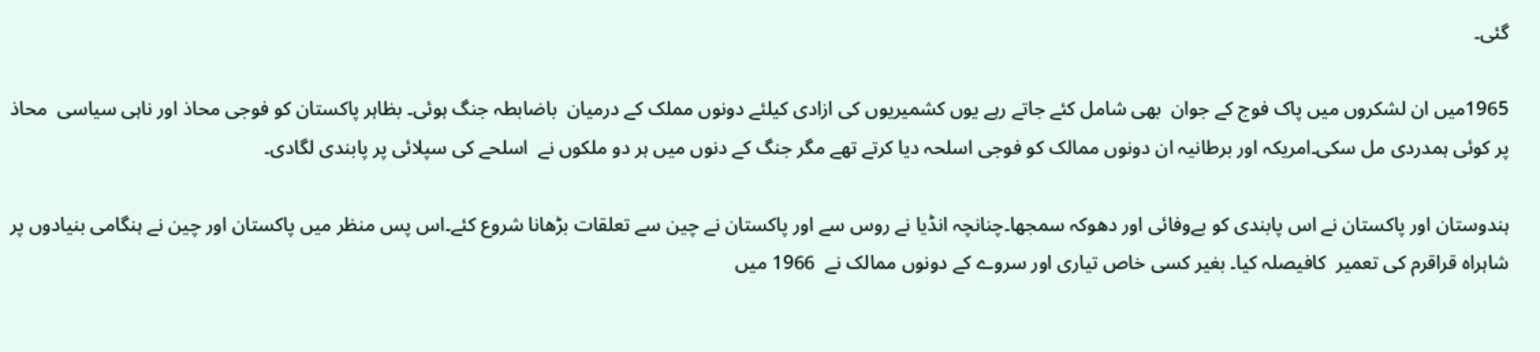گئی۔

1965میں ان لشکروں میں پاک فوج کے جوان  بھی شامل کئے جاتے رہے یوں کشمیریوں کی ازادی کیلئے دونوں مملک کے درمیان  باضابطہ جنگ ہوئی۔ بظاہر پاکستان کو فوجی محاذ اور ناہی سیاسی  محاذ پر کوئی ہمدردی مل سکی۔امریکہ اور برطانیہ ان دونوں ممالک کو فوجی اسلحہ دیا کرتے تھے مگر جنگ کے دنوں میں ہر دو ملکوں نے  اسلحے کی سپلائی پر پابندی لگادی۔

ہندوستان اور پاکستان نے اس پابندی کو بےوفائی اور دھوکہ سمجھا۔چنانچہ انڈیا نے روس سے اور پاکستان نے چین سے تعلقات بڑھانا شروع کئے۔اس پس منظر میں پاکستان اور چین نے ہنگامی بنیادوں پر شاہراہ قراقرم کی تعمیر  کافیصلہ کیا۔ بغیر کسی خاص تیاری اور سروے کے دونوں ممالک نے  1966 میں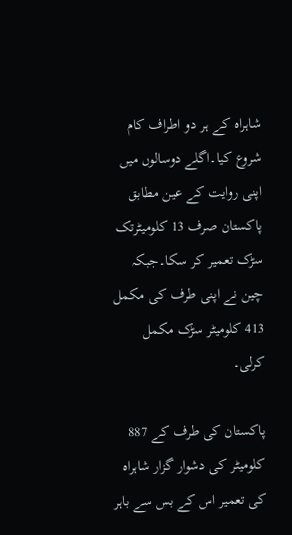شاہراہ کے ہر دو اطراف کام شروع کیا۔اگلے دوسالوں میں اپنی روایت کے عین مطابق  پاکستان صرف 13 کلومیٹرتک سڑک تعمیر کر سکا۔جبکہ چین نے اپنی طرف کی مکمل 413 کلومیٹر سڑک مکمل کرلی۔

پاکستان کی طرف کے 887 کلومیٹر کی دشوار گزار شاہراہ کی تعمیر اس کے بس سے باہر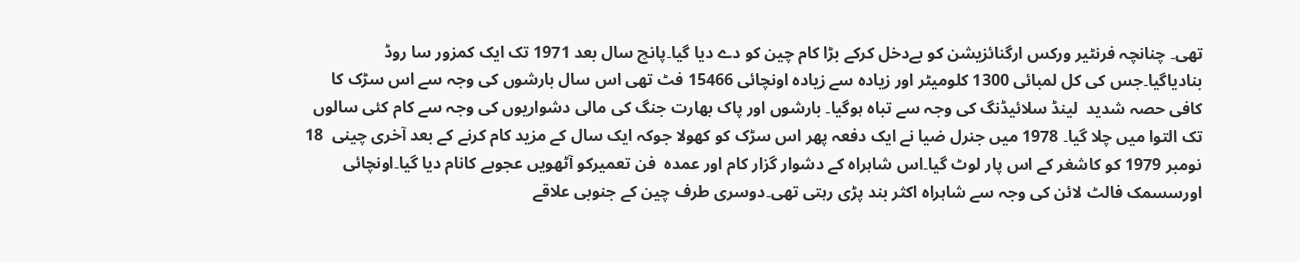تھی۔ چنانچہ فرنٹیر ورکس ارگنائزیشن کو بےدخل کرکے بڑا کام چین کو دے دیا گیا۔پانچ سال بعد 1971 تک ایک کمزور سا روڈ بنادیاگیا۔جس کی کل لمبائی 1300 کلومیٹر اور زیادہ سے زیادہ اونچائی 15466 فٹ تھی اس سال بارشوں کی وجہ سے اس سڑک کا کافی حصہ شدید  لینڈ سلائیڈنگ کی وجہ سے تباہ ہوگیا۔ بارشوں اور پاک بھارت جنگ کی مالی دشواریوں کی وجہ سے کام کئی سالوں تک التوا میں چلا گیا۔ 1978 میں جنرل ضیا نے ایک دفعہ پھر اس سڑک کو کھولا جوکہ ایک سال کے مزید کام کرنے کے بعد آخری چینی  18 نومبر 1979 کو کاشغر کے اس پار لوٹ گیا۔اس شاہراہ کے دشوار گزار کام اور عمدہ  فن تعمیرکو آٹھویں عجوبے کانام دیا گیا۔اونچائی اورسسمک فالٹ لائن کی وجہ سے شاہراہ اکثر بند پڑی رہتی تھی۔دوسری طرف چین کے جنوبی علاقے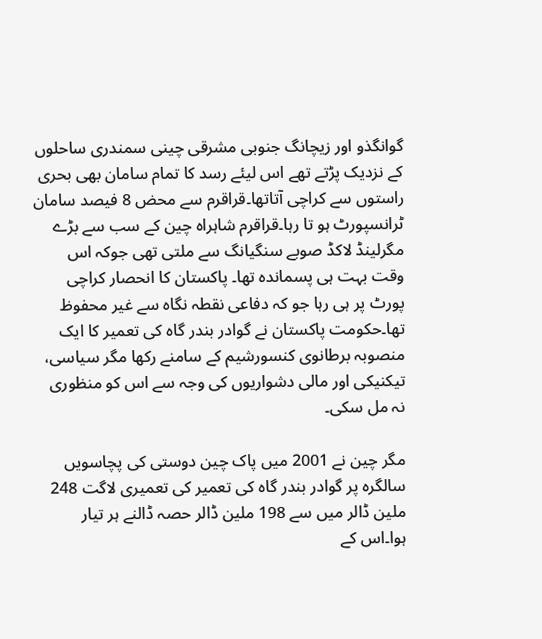گوانگذو اور زیچانگ جنوبی مشرقی چینی سمندری ساحلوں کے نزدیک پڑتے تھے اس لیئے رسد کا تمام سامان بھی بحری راستوں سے کراچی آتاتھا۔قراقرم سے محض 8 فیصد سامان ٹرانسپورٹ ہو تا رہا۔قراقرم شاہراہ چین کے سب سے بڑے مگرلینڈ لاکڈ صوبے سنگیانگ سے ملتی تھی جوکہ اس وقت بہت ہی پسماندہ تھا۔ پاکستان کا انحصار کراچی پورٹ پر ہی رہا جو کہ دفاعی نقطہ نگاہ سے غیر محفوظ تھا۔حکومت پاکستان نے گوادر بندر گاہ کی تعمیر کا ایک منصوبہ برطانوی کنسورشیم کے سامنے رکھا مگر سیاسی، تیکنیکی اور مالی دشواریوں کی وجہ سے اس کو منظوری نہ مل سکی۔

مگر چین نے 2001 میں پاک چین دوستی کی پچاسویں سالگرہ پر گوادر بندر گاہ کی تعمیر کی تعمیری لاگت 248 ملین ڈالر میں سے 198 ملین ڈالر حصہ ڈالنے ہر تیار ہوا۔اس کے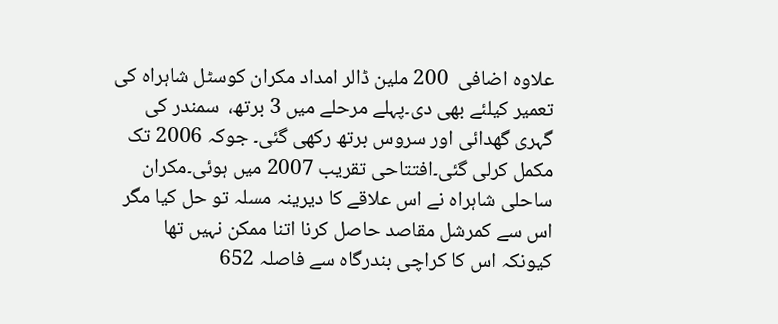علاوہ اضافی  200 ملین ڈالر امداد مکران کوسٹل شاہراہ کی تعمیر کیلئے بھی دی۔پہلے مرحلے میں 3 برتھ،  سمندر کی گہری گھدائی اور سروس برتھ رکھی گئی۔ جوکہ 2006 تک مکمل کرلی گئی۔افتتاحی تقریب 2007 میں ہوئی۔مکران ساحلی شاہراہ نے اس علاقے کا دیرینہ مسلہ تو حل کیا مگر اس سے کمرشل مقاصد حاصل کرنا اتنا ممکن نہیں تھا کیونکہ اس کا کراچی بندرگاہ سے فاصلہ 652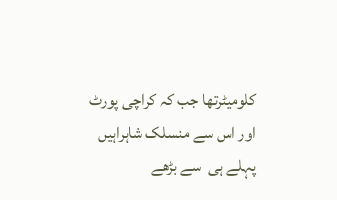کلومیٹرتھا جب کہ کراچی پورٹ اور اس سے منسلک شاہراہیں پہلے ہی  سے بڑھے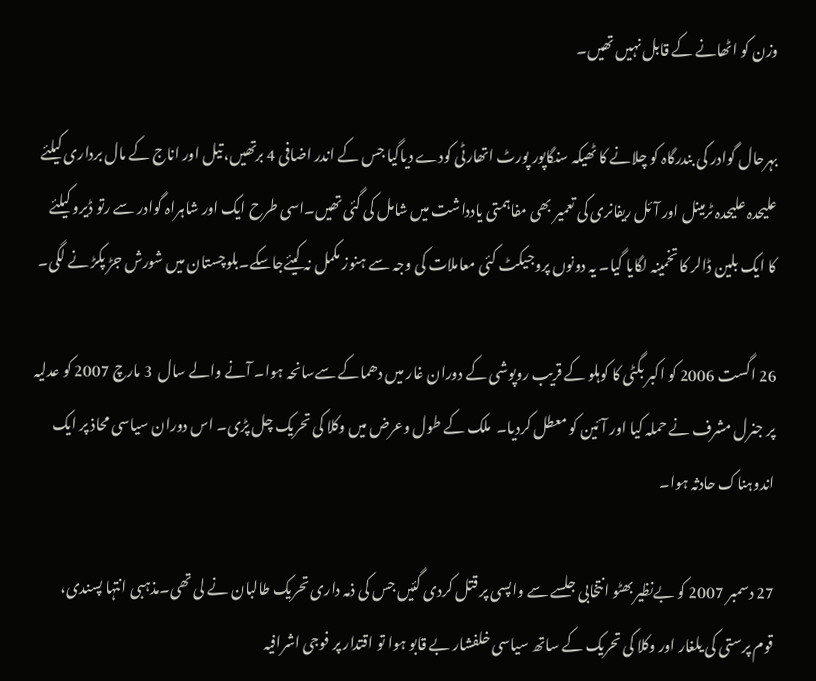وزن کو اٹھانے کے قابل نہیں تھیں۔

بہرحال گوادر کی بندرگاہ کو چلانے کا ٹھیکہ سنگاپور پورٹ اتھارٹی کودے دیاگیا جس کے اندر اضافی 4 برتھیں، تیل اور اناج کے مال برداری کیلئے علیحدہ علیحدہ ٹرمینل اور آئل ریفانری کی تعمیر بھی مفاہمتی یادداشت میں شامل کی گئی تھیں۔اسی طرح ایک اور شاہراہ گوادر سے رتو ڈیرو کیلئے کا ایک بلین ڈالر کا تخمینہ لگایا گیا۔ یہ دونوں پروجیکٹ کئی معاملات کی وجہ سے ہنوز مکمل نہ کیئےجاسکے۔بلوچستان میں شورش جڑ پکڑ نے لگی۔

26 اگست 2006 کو اکبر بگٹی کا کوہلو کے قریب روپوشی کے دوران غار میں دھماکے سےسانحہ ہوا۔ آنے والے سال  3 مارچ 2007 کو عدلیہ پر جنرل مشرف نے حملہ کیا اور آئین کو معطل کردیا۔  ملک کے طول وعرض میں وکلا کی تحریک چل پڑی۔ اس دوران سیاسی محاذ پر ایک اندوہناک حادثہ ہوا۔

27 دسمبر 2007 کو بےنظیر بھٹو انتخابی جلسے سے واپسی پر قتل کردی گئیں جس کی ذمہ داری تحریک طالبان نے لی تھی۔مذہبی انتہا پسندی، قوم پرستی کی یلغار اور وکلا کی تحریک کے ساتھ سیاسی خلفشار بے قابو ہوا تو اقتدار پر فوجی اشرافیہ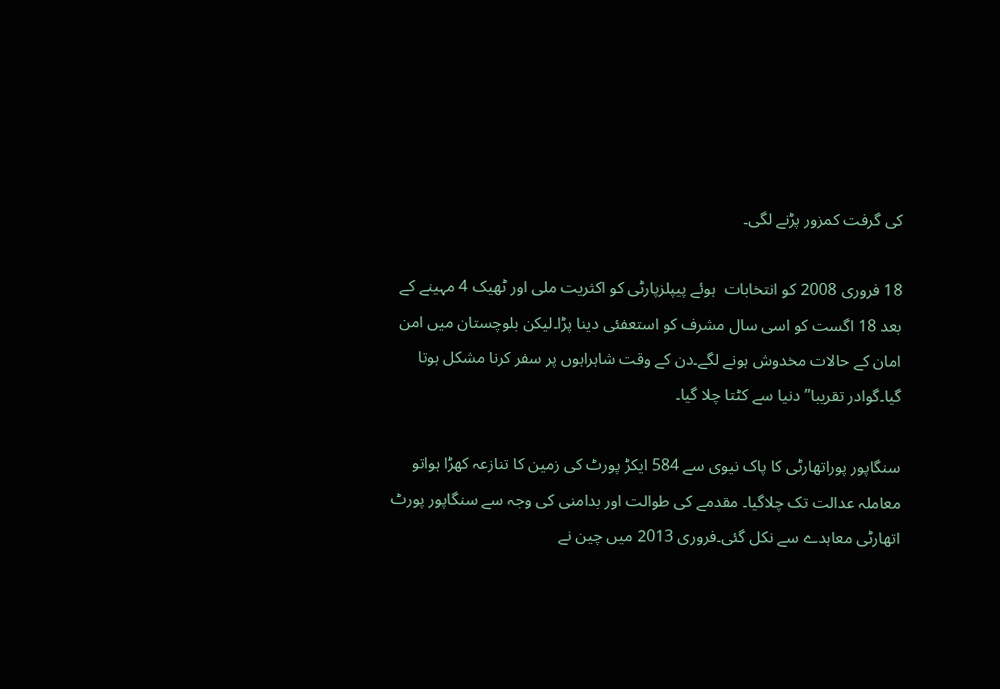کی گرفت کمزور پڑنے لگی۔

18 فروری 2008 کو انتخابات  ہوئے پیپلزپارٹی کو اکثریت ملی اور ٹھیک 4 مہینے کے بعد 18 اگست کو اسی سال مشرف کو استعفئی دینا پڑا۔لیکن بلوچستان میں امن امان کے حالات مخدوش ہونے لگے۔دن کے وقت شاہراہوں پر سفر کرنا مشکل ہوتا گیا۔گوادر تقریبا” دنیا سے کٹتا چلا گیا۔

سنگاپور پوراتھارٹی کا پاک نیوی سے 584 ایکڑ پورٹ کی زمین کا تنازعہ کھڑا ہواتو معاملہ عدالت تک چلاگیا۔ مقدمے کی طوالت اور بدامنی کی وجہ سے سنگاپور پورٹ اتھارٹی معاہدے سے نکل گئی۔فروری 2013 میں چین نے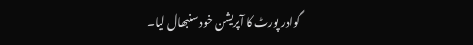گوادر پورٹ کا آپریشن خود سنبھال لیا۔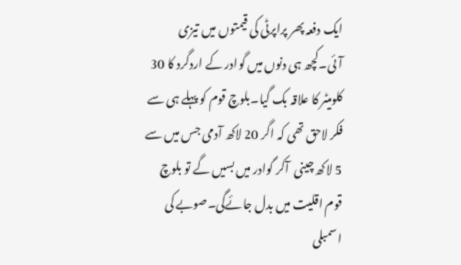ایک دفعہ پھر پراپرٹی کی قیمتوں میں تیزی آئی۔کچھ ہی دنوں میں گوادر کے اردگرد کا 30 کلومیٹر کا علاقہ بک گیا۔بلوچ قوم کو پہلے ہی سے فکر لاحق تھی کہ اگر 20 لاکھ آدمی جس میں سے 5 لاکھ چینی  آکر گوادر میں بسیں گے تو بلوچ  قوم اقلیت میں بدل جائےگی۔صوبے کی اسمبلی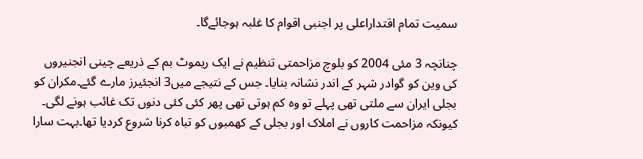سمیت تمام اقتداراعلی پر اجنبی اقوام کا غلبہ ہوجائےگا۔

چنانچہ 3 مئی 2004 کو بلوچ مزاحمتی تنظیم نے ایک ریموٹ بم کے ذریعے چینی انجنیروں کی وین کو گوادر شہر کے اندر نشانہ بنایا۔ جس کے نتیجے میں3 انجئیرز مارے گئے۔مکران کو بجلی ایران سے ملتی تھی پہلے تو وہ کم ہوتی تھی پھر کئی کئی دنوں تک غائب ہونے لگی۔ کیونکہ مزاحمت کاروں نے املاک اور بجلی کے کھمبوں کو تباہ کرنا شروع کردیا تھا۔بہت سارا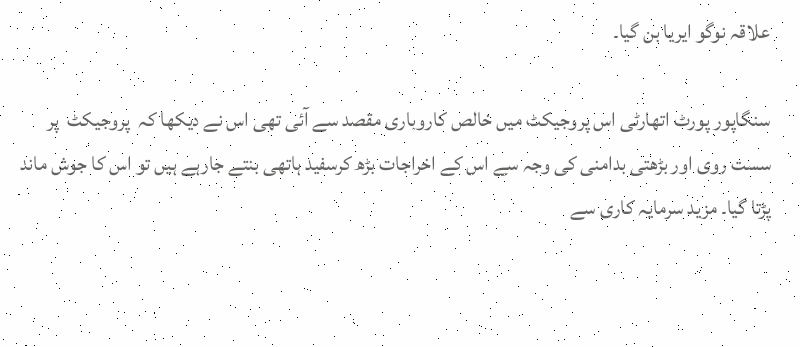علاقہ نوگو ایریا بن گیا۔

سنگاپور پورٹ اتھارٹی اس پروجیکٹ میں خالص کاروباری مقصد سے آئی تھی اس نے دیکھا کہ  پروجیکٹ  پر سست روی اور بڑھتی بدامنی کی وجہ سے اس کے اخراجات بڑھ کرسفید ہاتھی بنتے جارہے ہیں تو اس کا جوش ماند پڑتا گیا۔ مزید سرمایہ کاری سے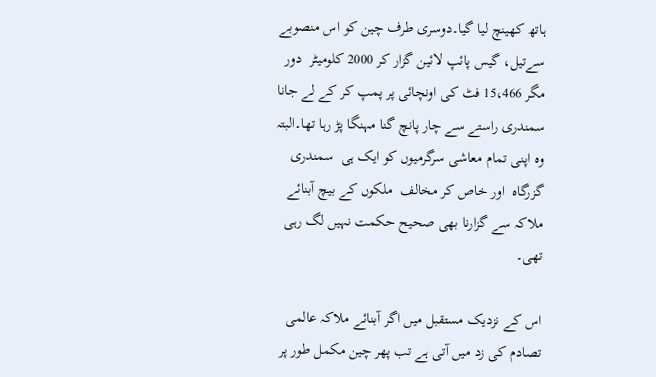ہاتھ کھینچ لیا گیا۔دوسری طرف چین کو اس منصوبے سےتیل، گیس پائپ لائین گزار کر 2000 کلومیٹر  دور مگر 15،466 فٹ کی اونچائی پر پمپ کر کے لے جانا سمندری راستے سے چار پانچ گنا مہنگا پڑ رہا تھا۔البتہ وہ اپنی تمام معاشی سرگرمیوں کو ایک ہی  سمندری گزرگاہ  اور خاص کر مخالف  ملکوں کے بیچ آبنائے ملاکہ سے گزارنا بھی صحیح حکمت نہیں لگ رہی تھی۔

اس کے نزدیک مستقبل میں اگر آبنائے ملاکہ عالمی تصادم کی زد میں آتی ہے تب پھر چین مکمل طور پر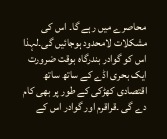محاصرے میں رہے گا۔ اس کی مشکلات لامحدود ہوجائیں گی۔لہذا اس کو گوادر بندرگاہ بوقت ضرورت ایک بحری اڈے کے ساتھ ساتھ اقتصادی کھڑکی کے طور پر بھی کام دے گی ۔قراقرم اور گوادر اس کے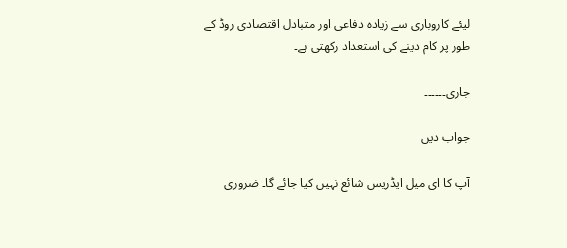لیئے کاروباری سے زیادہ دفاعی اور متبادل اقتصادی روڈ کے طور پر کام دینے کی استعداد رکھتی ہے۔

جاری۔۔۔۔۔۔

جواب دیں

آپ کا ای میل ایڈریس شائع نہیں کیا جائے گا۔ ضروری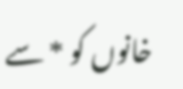خانوں کو * سے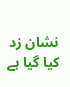نشان زد کیا گیا ہے